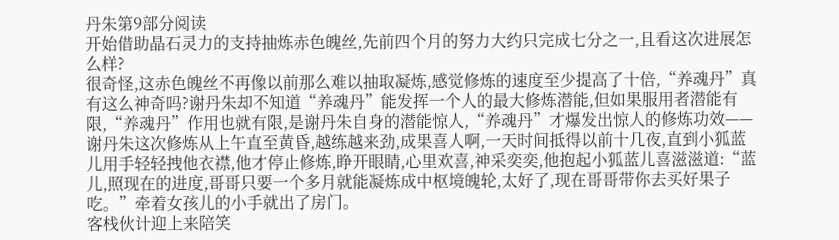丹朱第9部分阅读
开始借助晶石灵力的支持抽炼赤色魄丝,先前四个月的努力大约只完成七分之一,且看这次进展怎么样?
很奇怪,这赤色魄丝不再像以前那么难以抽取凝炼,感觉修炼的速度至少提高了十倍,“养魂丹”真有这么神奇吗?谢丹朱却不知道“养魂丹”能发挥一个人的最大修炼潜能,但如果服用者潜能有限,“养魂丹”作用也就有限,是谢丹朱自身的潜能惊人,“养魂丹”才爆发出惊人的修炼功效——
谢丹朱这次修炼从上午直至黄昏,越练越来劲,成果喜人啊,一天时间抵得以前十几夜,直到小狐蓝儿用手轻轻拽他衣襟,他才停止修炼,睁开眼睛,心里欢喜,神采奕奕,他抱起小狐蓝儿喜滋滋道:“蓝儿,照现在的进度,哥哥只要一个多月就能凝炼成中枢境魄轮,太好了,现在哥哥带你去买好果子吃。”牵着女孩儿的小手就出了房门。
客栈伙计迎上来陪笑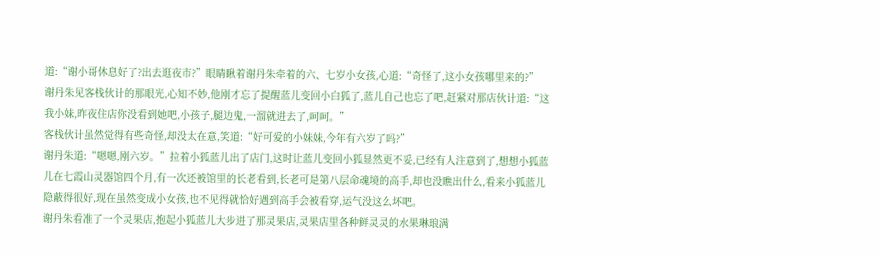道:“谢小哥休息好了?出去逛夜市?”眼睛瞅着谢丹朱牵着的六、七岁小女孩,心道:“奇怪了,这小女孩哪里来的?”
谢丹朱见客栈伙计的那眼光,心知不妙,他刚才忘了提醒蓝儿变回小白狐了,蓝儿自己也忘了吧,赶紧对那店伙计道:“这我小妹,昨夜住店你没看到她吧,小孩子,腿边鬼,一溜就进去了,呵呵。”
客栈伙计虽然觉得有些奇怪,却没太在意,笑道:“好可爱的小妹妹,今年有六岁了吗?”
谢丹朱道:“嗯嗯,刚六岁。”拉着小狐蓝儿出了店门,这时让蓝儿变回小狐显然更不妥,已经有人注意到了,想想小狐蓝儿在七霞山灵器馆四个月,有一次还被馆里的长老看到,长老可是第八层命魂境的高手,却也没瞧出什么,看来小狐蓝儿隐蔽得很好,现在虽然变成小女孩,也不见得就恰好遇到高手会被看穿,运气没这么坏吧。
谢丹朱看准了一个灵果店,抱起小狐蓝儿大步进了那灵果店,灵果店里各种鲜灵灵的水果琳琅满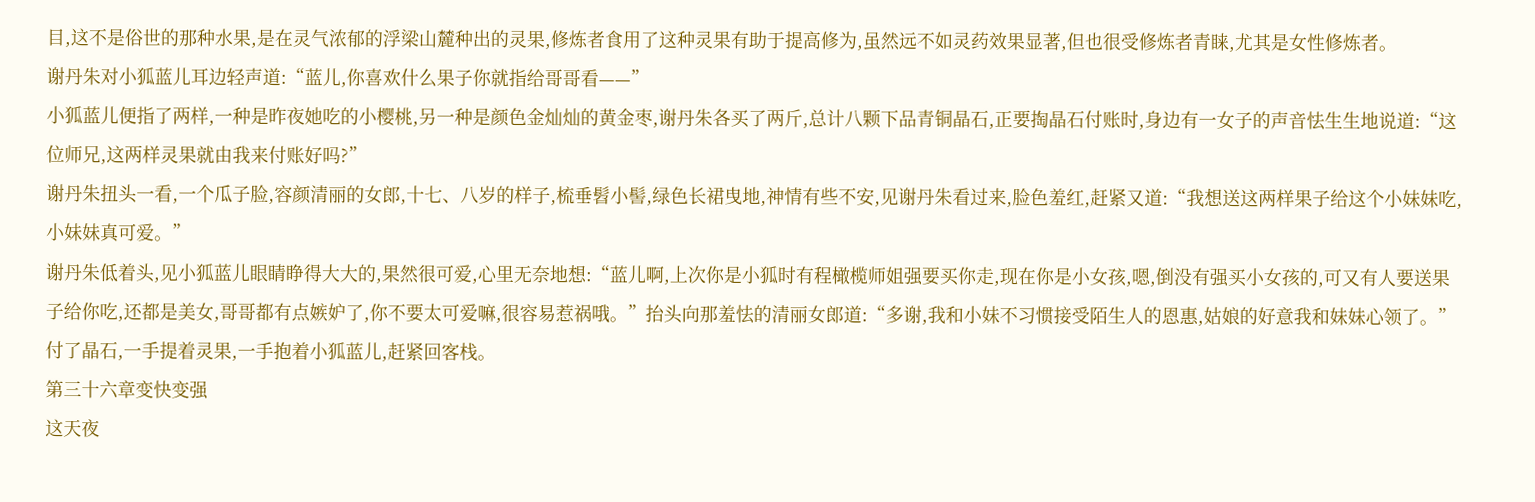目,这不是俗世的那种水果,是在灵气浓郁的浮梁山麓种出的灵果,修炼者食用了这种灵果有助于提高修为,虽然远不如灵药效果显著,但也很受修炼者青睐,尤其是女性修炼者。
谢丹朱对小狐蓝儿耳边轻声道:“蓝儿,你喜欢什么果子你就指给哥哥看——”
小狐蓝儿便指了两样,一种是昨夜她吃的小樱桃,另一种是颜色金灿灿的黄金枣,谢丹朱各买了两斤,总计八颗下品青铜晶石,正要掏晶石付账时,身边有一女子的声音怯生生地说道:“这位师兄,这两样灵果就由我来付账好吗?”
谢丹朱扭头一看,一个瓜子脸,容颜清丽的女郎,十七、八岁的样子,梳垂髫小髻,绿色长裙曳地,神情有些不安,见谢丹朱看过来,脸色羞红,赶紧又道:“我想送这两样果子给这个小妹妹吃,小妹妹真可爱。”
谢丹朱低着头,见小狐蓝儿眼睛睁得大大的,果然很可爱,心里无奈地想:“蓝儿啊,上次你是小狐时有程橄榄师姐强要买你走,现在你是小女孩,嗯,倒没有强买小女孩的,可又有人要送果子给你吃,还都是美女,哥哥都有点嫉妒了,你不要太可爱嘛,很容易惹祸哦。”抬头向那羞怯的清丽女郎道:“多谢,我和小妹不习惯接受陌生人的恩惠,姑娘的好意我和妹妹心领了。”付了晶石,一手提着灵果,一手抱着小狐蓝儿,赶紧回客栈。
第三十六章变快变强
这天夜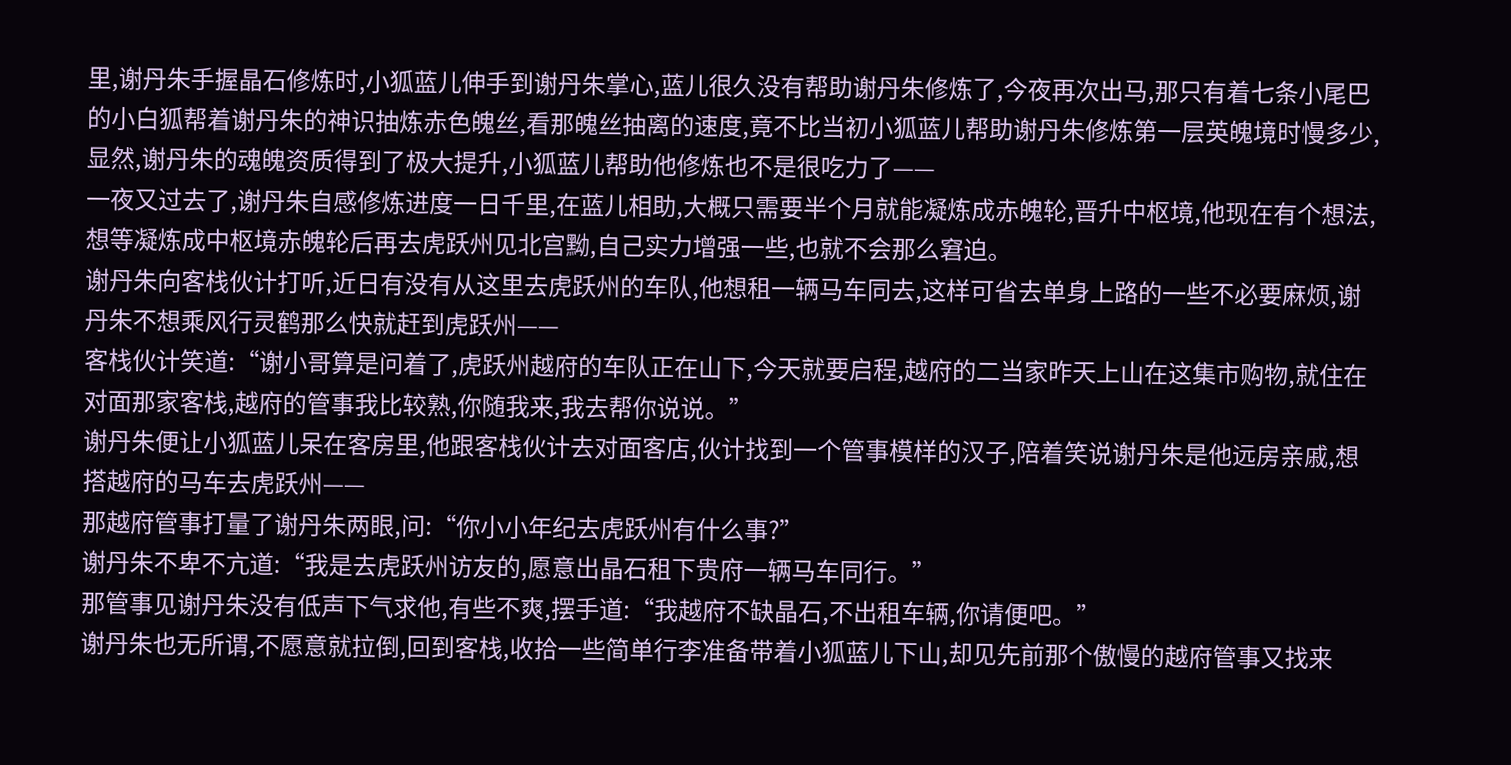里,谢丹朱手握晶石修炼时,小狐蓝儿伸手到谢丹朱掌心,蓝儿很久没有帮助谢丹朱修炼了,今夜再次出马,那只有着七条小尾巴的小白狐帮着谢丹朱的神识抽炼赤色魄丝,看那魄丝抽离的速度,竟不比当初小狐蓝儿帮助谢丹朱修炼第一层英魄境时慢多少,显然,谢丹朱的魂魄资质得到了极大提升,小狐蓝儿帮助他修炼也不是很吃力了——
一夜又过去了,谢丹朱自感修炼进度一日千里,在蓝儿相助,大概只需要半个月就能凝炼成赤魄轮,晋升中枢境,他现在有个想法,想等凝炼成中枢境赤魄轮后再去虎跃州见北宫黝,自己实力增强一些,也就不会那么窘迫。
谢丹朱向客栈伙计打听,近日有没有从这里去虎跃州的车队,他想租一辆马车同去,这样可省去单身上路的一些不必要麻烦,谢丹朱不想乘风行灵鹤那么快就赶到虎跃州——
客栈伙计笑道:“谢小哥算是问着了,虎跃州越府的车队正在山下,今天就要启程,越府的二当家昨天上山在这集市购物,就住在对面那家客栈,越府的管事我比较熟,你随我来,我去帮你说说。”
谢丹朱便让小狐蓝儿呆在客房里,他跟客栈伙计去对面客店,伙计找到一个管事模样的汉子,陪着笑说谢丹朱是他远房亲戚,想搭越府的马车去虎跃州——
那越府管事打量了谢丹朱两眼,问:“你小小年纪去虎跃州有什么事?”
谢丹朱不卑不亢道:“我是去虎跃州访友的,愿意出晶石租下贵府一辆马车同行。”
那管事见谢丹朱没有低声下气求他,有些不爽,摆手道:“我越府不缺晶石,不出租车辆,你请便吧。”
谢丹朱也无所谓,不愿意就拉倒,回到客栈,收拾一些简单行李准备带着小狐蓝儿下山,却见先前那个傲慢的越府管事又找来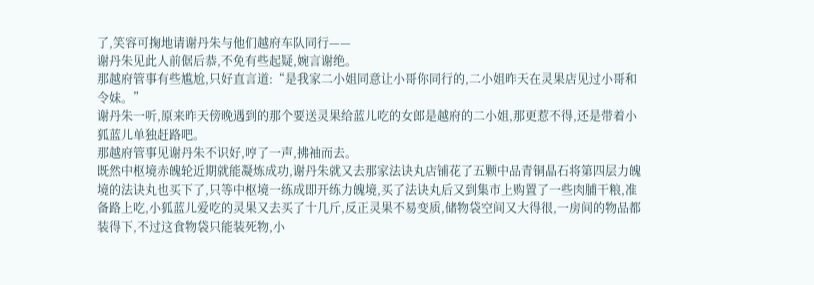了,笑容可掬地请谢丹朱与他们越府车队同行——
谢丹朱见此人前倨后恭,不免有些起疑,婉言谢绝。
那越府管事有些尴尬,只好直言道:“是我家二小姐同意让小哥你同行的,二小姐昨天在灵果店见过小哥和令妹。”
谢丹朱一听,原来昨天傍晚遇到的那个要送灵果给蓝儿吃的女郎是越府的二小姐,那更惹不得,还是带着小狐蓝儿单独赶路吧。
那越府管事见谢丹朱不识好,哼了一声,拂袖而去。
既然中枢境赤魄轮近期就能凝炼成功,谢丹朱就又去那家法诀丸店铺花了五颗中品青铜晶石将第四层力魄境的法诀丸也买下了,只等中枢境一练成即开练力魄境,买了法诀丸后又到集市上购置了一些肉脯干粮,准备路上吃,小狐蓝儿爱吃的灵果又去买了十几斤,反正灵果不易变质,储物袋空间又大得很,一房间的物品都装得下,不过这食物袋只能装死物,小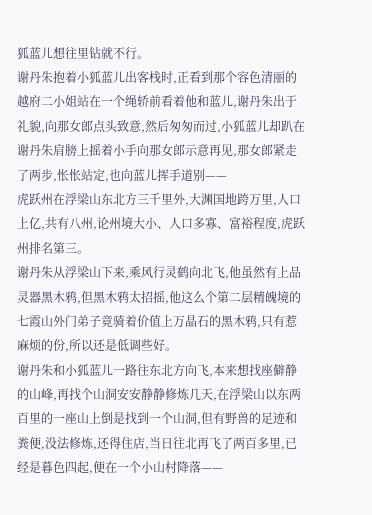狐蓝儿想往里钻就不行。
谢丹朱抱着小狐蓝儿出客栈时,正看到那个容色清丽的越府二小姐站在一个绳轿前看着他和蓝儿,谢丹朱出于礼貌,向那女郎点头致意,然后匆匆而过,小狐蓝儿却趴在谢丹朱肩膀上摇着小手向那女郎示意再见,那女郎紧走了两步,怅怅站定,也向蓝儿挥手道别——
虎跃州在浮梁山东北方三千里外,大渊国地跨万里,人口上亿,共有八州,论州境大小、人口多寡、富裕程度,虎跃州排名第三。
谢丹朱从浮梁山下来,乘风行灵鹤向北飞,他虽然有上品灵器黑木鸦,但黑木鸦太招摇,他这么个第二层精魄境的七霞山外门弟子竟骑着价值上万晶石的黑木鸦,只有惹麻烦的份,所以还是低调些好。
谢丹朱和小狐蓝儿一路往东北方向飞,本来想找座僻静的山峰,再找个山洞安安静静修炼几天,在浮梁山以东两百里的一座山上倒是找到一个山洞,但有野兽的足迹和粪便,没法修炼,还得住店,当日往北再飞了两百多里,已经是暮色四起,便在一个小山村降落——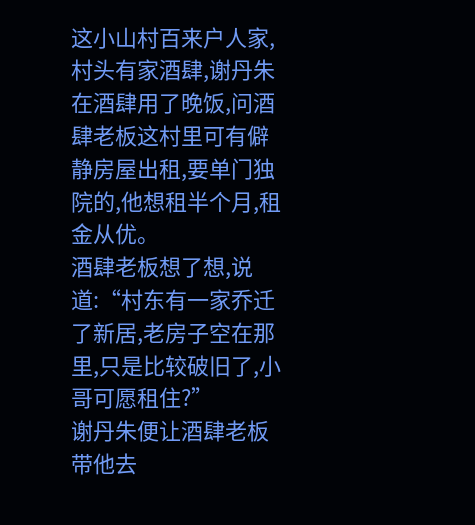这小山村百来户人家,村头有家酒肆,谢丹朱在酒肆用了晚饭,问酒肆老板这村里可有僻静房屋出租,要单门独院的,他想租半个月,租金从优。
酒肆老板想了想,说道:“村东有一家乔迁了新居,老房子空在那里,只是比较破旧了,小哥可愿租住?”
谢丹朱便让酒肆老板带他去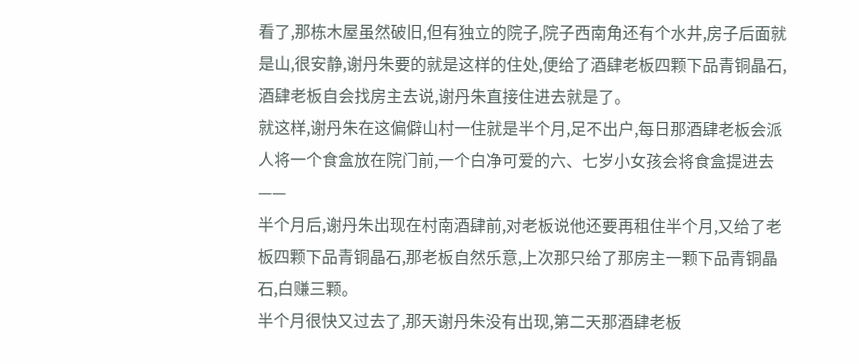看了,那栋木屋虽然破旧,但有独立的院子,院子西南角还有个水井,房子后面就是山,很安静,谢丹朱要的就是这样的住处,便给了酒肆老板四颗下品青铜晶石,酒肆老板自会找房主去说,谢丹朱直接住进去就是了。
就这样,谢丹朱在这偏僻山村一住就是半个月,足不出户,每日那酒肆老板会派人将一个食盒放在院门前,一个白净可爱的六、七岁小女孩会将食盒提进去——
半个月后,谢丹朱出现在村南酒肆前,对老板说他还要再租住半个月,又给了老板四颗下品青铜晶石,那老板自然乐意,上次那只给了那房主一颗下品青铜晶石,白赚三颗。
半个月很快又过去了,那天谢丹朱没有出现,第二天那酒肆老板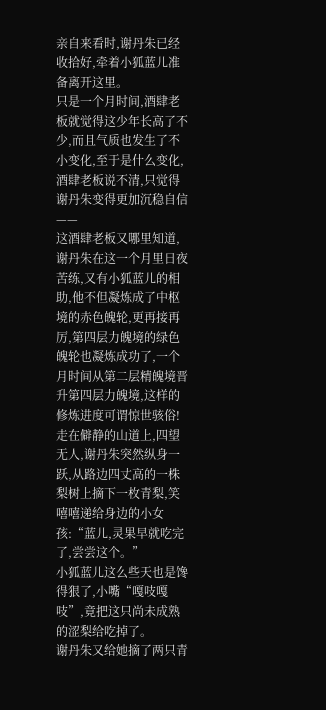亲自来看时,谢丹朱已经收拾好,牵着小狐蓝儿准备离开这里。
只是一个月时间,酒肆老板就觉得这少年长高了不少,而且气质也发生了不小变化,至于是什么变化,酒肆老板说不清,只觉得谢丹朱变得更加沉稳自信——
这酒肆老板又哪里知道,谢丹朱在这一个月里日夜苦练,又有小狐蓝儿的相助,他不但凝炼成了中枢境的赤色魄轮,更再接再厉,第四层力魄境的绿色魄轮也凝炼成功了,一个月时间从第二层精魄境晋升第四层力魄境,这样的修炼进度可谓惊世骇俗!
走在僻静的山道上,四望无人,谢丹朱突然纵身一跃,从路边四丈高的一株梨树上摘下一枚青梨,笑嘻嘻递给身边的小女孩:“蓝儿,灵果早就吃完了,尝尝这个。”
小狐蓝儿这么些天也是馋得狠了,小嘴“嘎吱嘎吱”,竟把这只尚未成熟的涩梨给吃掉了。
谢丹朱又给她摘了两只青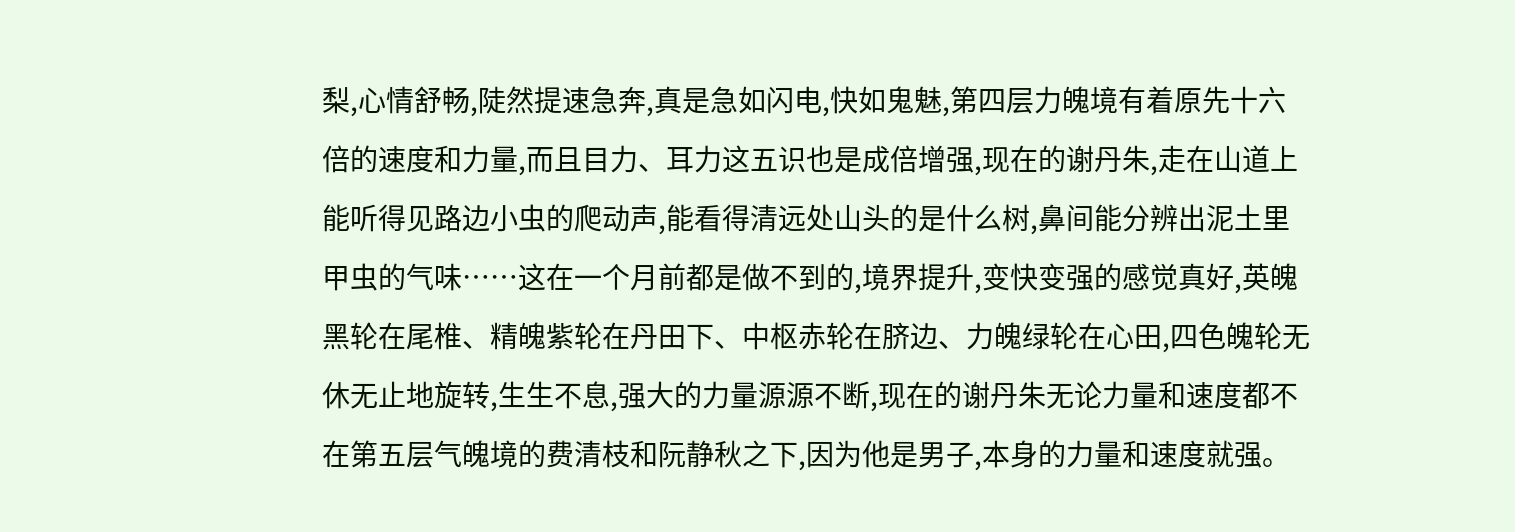梨,心情舒畅,陡然提速急奔,真是急如闪电,快如鬼魅,第四层力魄境有着原先十六倍的速度和力量,而且目力、耳力这五识也是成倍增强,现在的谢丹朱,走在山道上能听得见路边小虫的爬动声,能看得清远处山头的是什么树,鼻间能分辨出泥土里甲虫的气味……这在一个月前都是做不到的,境界提升,变快变强的感觉真好,英魄黑轮在尾椎、精魄紫轮在丹田下、中枢赤轮在脐边、力魄绿轮在心田,四色魄轮无休无止地旋转,生生不息,强大的力量源源不断,现在的谢丹朱无论力量和速度都不在第五层气魄境的费清枝和阮静秋之下,因为他是男子,本身的力量和速度就强。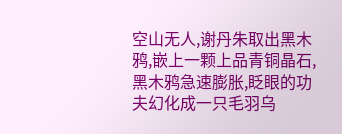空山无人,谢丹朱取出黑木鸦,嵌上一颗上品青铜晶石,黑木鸦急速膨胀,眨眼的功夫幻化成一只毛羽乌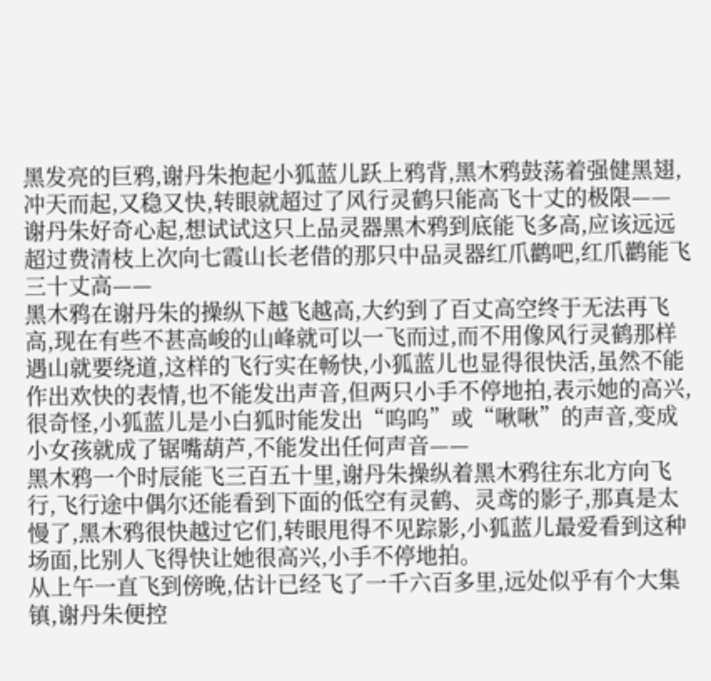黑发亮的巨鸦,谢丹朱抱起小狐蓝儿跃上鸦背,黑木鸦鼓荡着强健黑翅,冲天而起,又稳又快,转眼就超过了风行灵鹤只能高飞十丈的极限——
谢丹朱好奇心起,想试试这只上品灵器黑木鸦到底能飞多高,应该远远超过费清枝上次向七霞山长老借的那只中品灵器红爪鹳吧,红爪鹳能飞三十丈高——
黑木鸦在谢丹朱的操纵下越飞越高,大约到了百丈高空终于无法再飞高,现在有些不甚高峻的山峰就可以一飞而过,而不用像风行灵鹤那样遇山就要绕道,这样的飞行实在畅快,小狐蓝儿也显得很快活,虽然不能作出欢快的表情,也不能发出声音,但两只小手不停地拍,表示她的高兴,很奇怪,小狐蓝儿是小白狐时能发出“呜呜”或“啾啾”的声音,变成小女孩就成了锯嘴葫芦,不能发出任何声音——
黑木鸦一个时辰能飞三百五十里,谢丹朱操纵着黑木鸦往东北方向飞行,飞行途中偶尔还能看到下面的低空有灵鹤、灵鸢的影子,那真是太慢了,黑木鸦很快越过它们,转眼甩得不见踪影,小狐蓝儿最爱看到这种场面,比别人飞得快让她很高兴,小手不停地拍。
从上午一直飞到傍晚,估计已经飞了一千六百多里,远处似乎有个大集镇,谢丹朱便控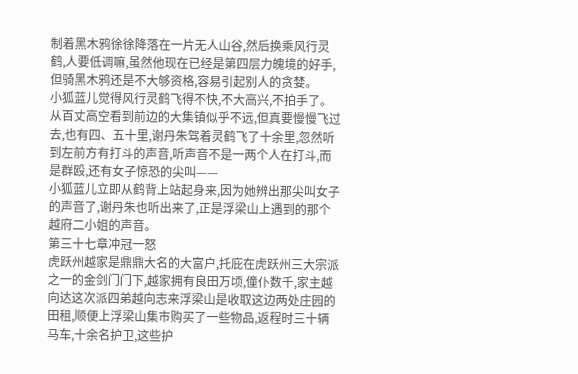制着黑木鸦徐徐降落在一片无人山谷,然后换乘风行灵鹤,人要低调嘛,虽然他现在已经是第四层力魄境的好手,但骑黑木鸦还是不大够资格,容易引起别人的贪婪。
小狐蓝儿觉得风行灵鹤飞得不快,不大高兴,不拍手了。
从百丈高空看到前边的大集镇似乎不远,但真要慢慢飞过去,也有四、五十里,谢丹朱驾着灵鹤飞了十余里,忽然听到左前方有打斗的声音,听声音不是一两个人在打斗,而是群殴,还有女子惊恐的尖叫——
小狐蓝儿立即从鹤背上站起身来,因为她辨出那尖叫女子的声音了,谢丹朱也听出来了,正是浮梁山上遇到的那个越府二小姐的声音。
第三十七章冲冠一怒
虎跃州越家是鼎鼎大名的大富户,托庇在虎跃州三大宗派之一的金剑门门下,越家拥有良田万顷,僮仆数千,家主越向达这次派四弟越向志来浮梁山是收取这边两处庄园的田租,顺便上浮梁山集市购买了一些物品,返程时三十辆马车,十余名护卫,这些护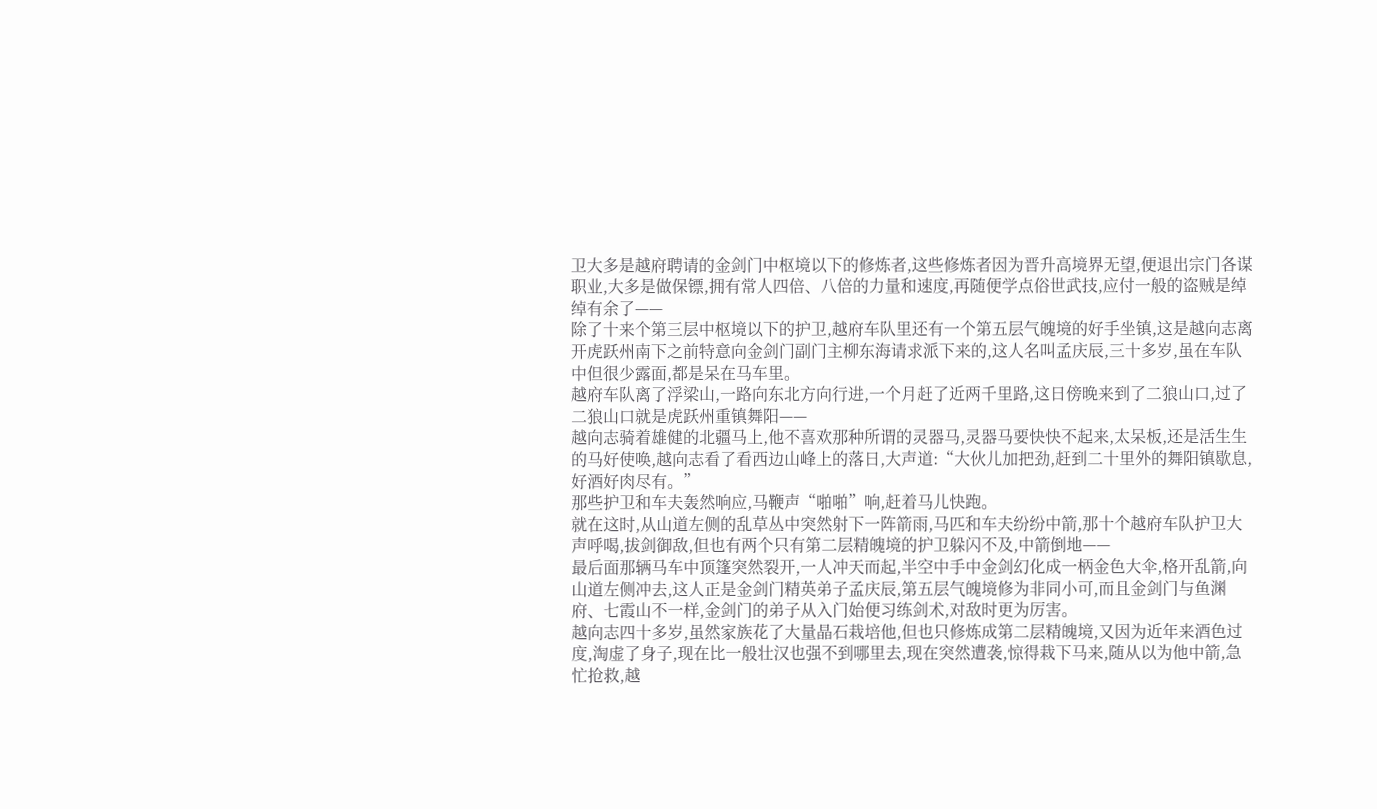卫大多是越府聘请的金剑门中枢境以下的修炼者,这些修炼者因为晋升高境界无望,便退出宗门各谋职业,大多是做保镖,拥有常人四倍、八倍的力量和速度,再随便学点俗世武技,应付一般的盗贼是绰绰有余了——
除了十来个第三层中枢境以下的护卫,越府车队里还有一个第五层气魄境的好手坐镇,这是越向志离开虎跃州南下之前特意向金剑门副门主柳东海请求派下来的,这人名叫孟庆辰,三十多岁,虽在车队中但很少露面,都是呆在马车里。
越府车队离了浮梁山,一路向东北方向行进,一个月赶了近两千里路,这日傍晚来到了二狼山口,过了二狼山口就是虎跃州重镇舞阳——
越向志骑着雄健的北疆马上,他不喜欢那种所谓的灵器马,灵器马要快快不起来,太呆板,还是活生生的马好使唤,越向志看了看西边山峰上的落日,大声道:“大伙儿加把劲,赶到二十里外的舞阳镇歇息,好酒好肉尽有。”
那些护卫和车夫轰然响应,马鞭声“啪啪”响,赶着马儿快跑。
就在这时,从山道左侧的乱草丛中突然射下一阵箭雨,马匹和车夫纷纷中箭,那十个越府车队护卫大声呼喝,拔剑御敌,但也有两个只有第二层精魄境的护卫躲闪不及,中箭倒地——
最后面那辆马车中顶篷突然裂开,一人冲天而起,半空中手中金剑幻化成一柄金色大伞,格开乱箭,向山道左侧冲去,这人正是金剑门精英弟子孟庆辰,第五层气魄境修为非同小可,而且金剑门与鱼渊府、七霞山不一样,金剑门的弟子从入门始便习练剑术,对敌时更为厉害。
越向志四十多岁,虽然家族花了大量晶石栽培他,但也只修炼成第二层精魄境,又因为近年来酒色过度,淘虚了身子,现在比一般壮汉也强不到哪里去,现在突然遭袭,惊得栽下马来,随从以为他中箭,急忙抢救,越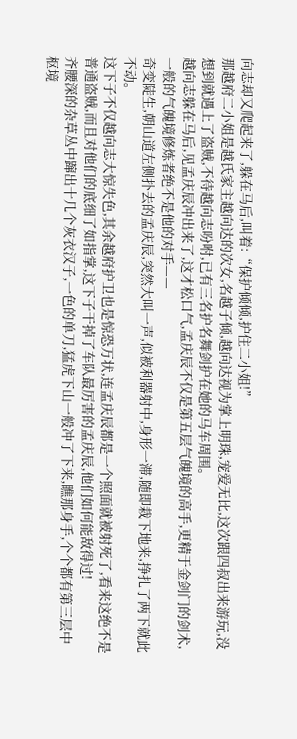向志却又爬起来了,躲在马后,叫着:“保护倾倾,护住二小姐!”
那越府二小姐是越氏家主越向达的次女,名越子倾,越向达视为掌上明珠,宠爱无比,这次跟四叔出来游玩,没想到就遇上了盗贼,不待越向志吩咐,已有三名护名舞剑护在她的马车周围。
越向志躲在马后,见孟庆辰冲出来了,这才松口气,孟庆辰不仅是第五层气魄境的高手,更精于金剑门的剑术,一般的气魄境修炼者绝不是他的对手——
奇变陡生,朝山道左侧扑去的孟庆辰,突然大叫一声,似被利器射中,身形一滞,随即栽下地来,挣扎了两下就此不动。
这下子不仅越向志大惊失色,其余越府护卫也是惊恐万状,连孟庆辰都是一个照面就被射死了,看来这绝不是普通盗贼,而且对他们的底细了如指掌,这下子干掉了车队最厉害的孟庆辰,他们如何能敌得过!
齐腰深的杂草丛中蹿出十几个灰衣汉子,一色的单刀,猛虎下山一般冲了下来,瞧那身手,个个都有第三层中枢境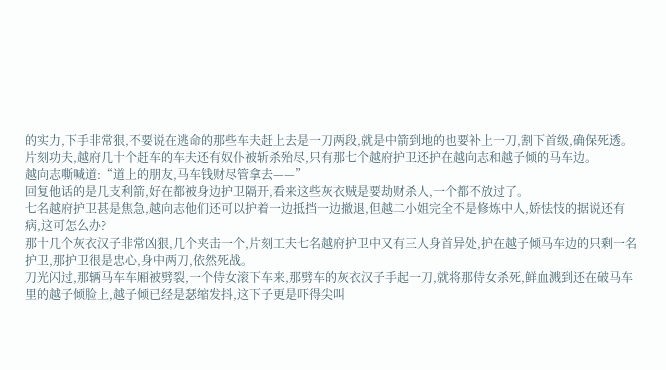的实力,下手非常狠,不要说在逃命的那些车夫赶上去是一刀两段,就是中箭到地的也要补上一刀,割下首级,确保死透。
片刻功夫,越府几十个赶车的车夫还有奴仆被斩杀殆尽,只有那七个越府护卫还护在越向志和越子倾的马车边。
越向志嘶喊道:“道上的朋友,马车钱财尽管拿去——”
回复他话的是几支利箭,好在都被身边护卫隔开,看来这些灰衣贼是要劫财杀人,一个都不放过了。
七名越府护卫甚是焦急,越向志他们还可以护着一边抵挡一边撤退,但越二小姐完全不是修炼中人,娇怯忮的据说还有病,这可怎么办?
那十几个灰衣汉子非常凶狠,几个夹击一个,片刻工夫七名越府护卫中又有三人身首异处,护在越子倾马车边的只剩一名护卫,那护卫很是忠心,身中两刀,依然死战。
刀光闪过,那辆马车车厢被劈裂,一个侍女滚下车来,那劈车的灰衣汉子手起一刀,就将那侍女杀死,鲜血溅到还在破马车里的越子倾脸上,越子倾已经是瑟缩发抖,这下子更是吓得尖叫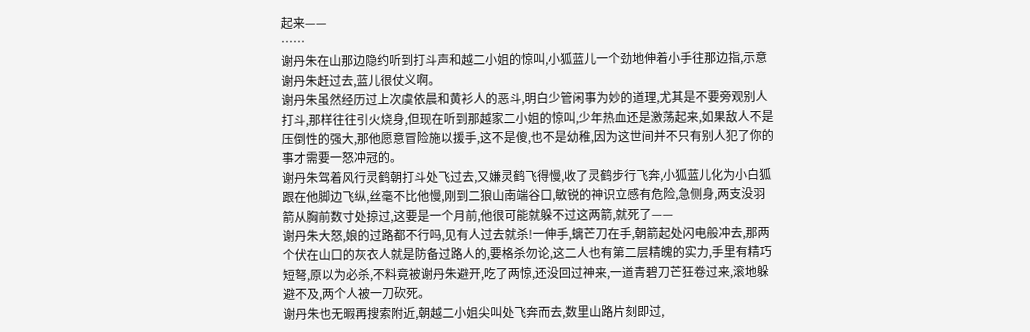起来——
……
谢丹朱在山那边隐约听到打斗声和越二小姐的惊叫,小狐蓝儿一个劲地伸着小手往那边指,示意谢丹朱赶过去,蓝儿很仗义啊。
谢丹朱虽然经历过上次虞依晨和黄衫人的恶斗,明白少管闲事为妙的道理,尤其是不要旁观别人打斗,那样往往引火烧身,但现在听到那越家二小姐的惊叫,少年热血还是激荡起来,如果敌人不是压倒性的强大,那他愿意冒险施以援手,这不是傻,也不是幼稚,因为这世间并不只有别人犯了你的事才需要一怒冲冠的。
谢丹朱驾着风行灵鹤朝打斗处飞过去,又嫌灵鹤飞得慢,收了灵鹤步行飞奔,小狐蓝儿化为小白狐跟在他脚边飞纵,丝毫不比他慢,刚到二狼山南端谷口,敏锐的神识立感有危险,急侧身,两支没羽箭从胸前数寸处掠过,这要是一个月前,他很可能就躲不过这两箭,就死了——
谢丹朱大怒,娘的过路都不行吗,见有人过去就杀!一伸手,螭芒刀在手,朝箭起处闪电般冲去,那两个伏在山口的灰衣人就是防备过路人的,要格杀勿论,这二人也有第二层精魄的实力,手里有精巧短弩,原以为必杀,不料竟被谢丹朱避开,吃了两惊,还没回过神来,一道青碧刀芒狂卷过来,滚地躲避不及,两个人被一刀砍死。
谢丹朱也无暇再搜索附近,朝越二小姐尖叫处飞奔而去,数里山路片刻即过,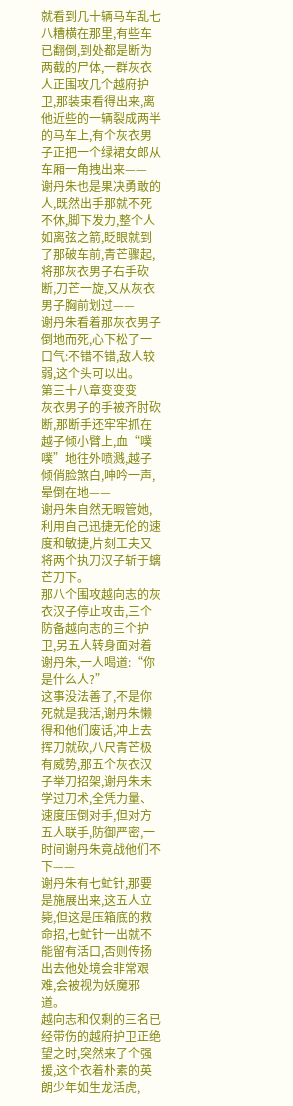就看到几十辆马车乱七八糟横在那里,有些车已翻倒,到处都是断为两截的尸体,一群灰衣人正围攻几个越府护卫,那装束看得出来,离他近些的一辆裂成两半的马车上,有个灰衣男子正把一个绿裙女郎从车厢一角拽出来——
谢丹朱也是果决勇敢的人,既然出手那就不死不休,脚下发力,整个人如离弦之箭,眨眼就到了那破车前,青芒骤起,将那灰衣男子右手砍断,刀芒一旋,又从灰衣男子胸前划过——
谢丹朱看着那灰衣男子倒地而死,心下松了一口气:不错不错,敌人较弱,这个头可以出。
第三十八章变变变
灰衣男子的手被齐肘砍断,那断手还牢牢抓在越子倾小臂上,血“噗噗”地往外喷溅,越子倾俏脸煞白,呻吟一声,晕倒在地——
谢丹朱自然无暇管她,利用自己迅捷无伦的速度和敏捷,片刻工夫又将两个执刀汉子斩于螭芒刀下。
那八个围攻越向志的灰衣汉子停止攻击,三个防备越向志的三个护卫,另五人转身面对着谢丹朱,一人喝道:“你是什么人?”
这事没法善了,不是你死就是我活,谢丹朱懒得和他们废话,冲上去挥刀就砍,八尺青芒极有威势,那五个灰衣汉子举刀招架,谢丹朱未学过刀术,全凭力量、速度压倒对手,但对方五人联手,防御严密,一时间谢丹朱竟战他们不下——
谢丹朱有七虻针,那要是施展出来,这五人立毙,但这是压箱底的救命招,七虻针一出就不能留有活口,否则传扬出去他处境会非常艰难,会被视为妖魔邪道。
越向志和仅剩的三名已经带伤的越府护卫正绝望之时,突然来了个强援,这个衣着朴素的英朗少年如生龙活虎,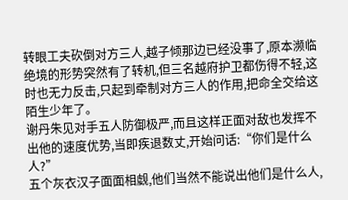转眼工夫砍倒对方三人,越子倾那边已经没事了,原本濒临绝境的形势突然有了转机,但三名越府护卫都伤得不轻,这时也无力反击,只起到牵制对方三人的作用,把命全交给这陌生少年了。
谢丹朱见对手五人防御极严,而且这样正面对敌也发挥不出他的速度优势,当即疾退数丈,开始问话:“你们是什么人?”
五个灰衣汉子面面相觑,他们当然不能说出他们是什么人,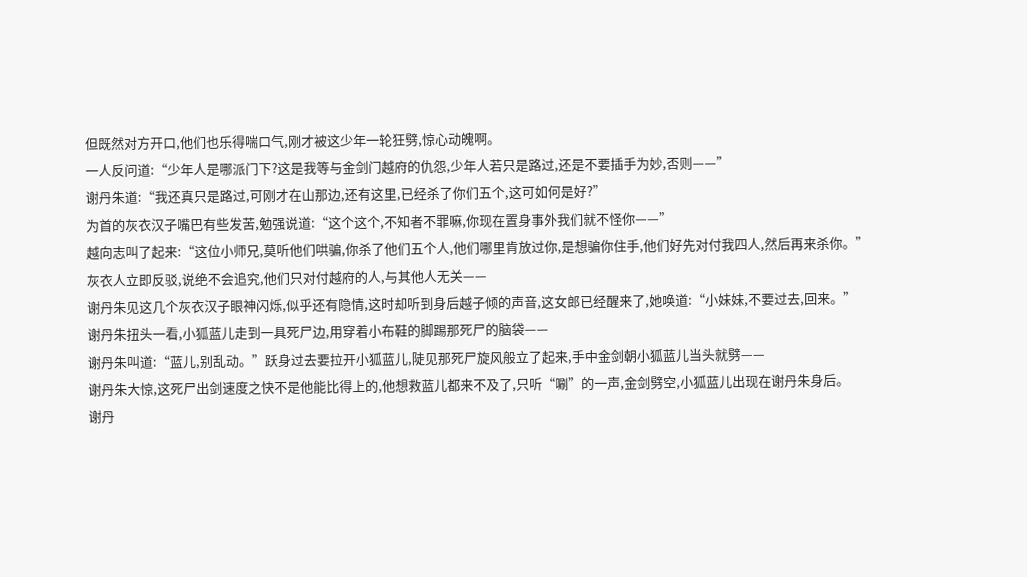但既然对方开口,他们也乐得喘口气,刚才被这少年一轮狂劈,惊心动魄啊。
一人反问道:“少年人是哪派门下?这是我等与金剑门越府的仇怨,少年人若只是路过,还是不要插手为妙,否则——”
谢丹朱道:“我还真只是路过,可刚才在山那边,还有这里,已经杀了你们五个,这可如何是好?”
为首的灰衣汉子嘴巴有些发苦,勉强说道:“这个这个,不知者不罪嘛,你现在置身事外我们就不怪你——”
越向志叫了起来:“这位小师兄,莫听他们哄骗,你杀了他们五个人,他们哪里肯放过你,是想骗你住手,他们好先对付我四人,然后再来杀你。”
灰衣人立即反驳,说绝不会追究,他们只对付越府的人,与其他人无关——
谢丹朱见这几个灰衣汉子眼神闪烁,似乎还有隐情,这时却听到身后越子倾的声音,这女郎已经醒来了,她唤道:“小妹妹,不要过去,回来。”
谢丹朱扭头一看,小狐蓝儿走到一具死尸边,用穿着小布鞋的脚踢那死尸的脑袋——
谢丹朱叫道:“蓝儿,别乱动。”跃身过去要拉开小狐蓝儿,陡见那死尸旋风般立了起来,手中金剑朝小狐蓝儿当头就劈——
谢丹朱大惊,这死尸出剑速度之快不是他能比得上的,他想救蓝儿都来不及了,只听“唰”的一声,金剑劈空,小狐蓝儿出现在谢丹朱身后。
谢丹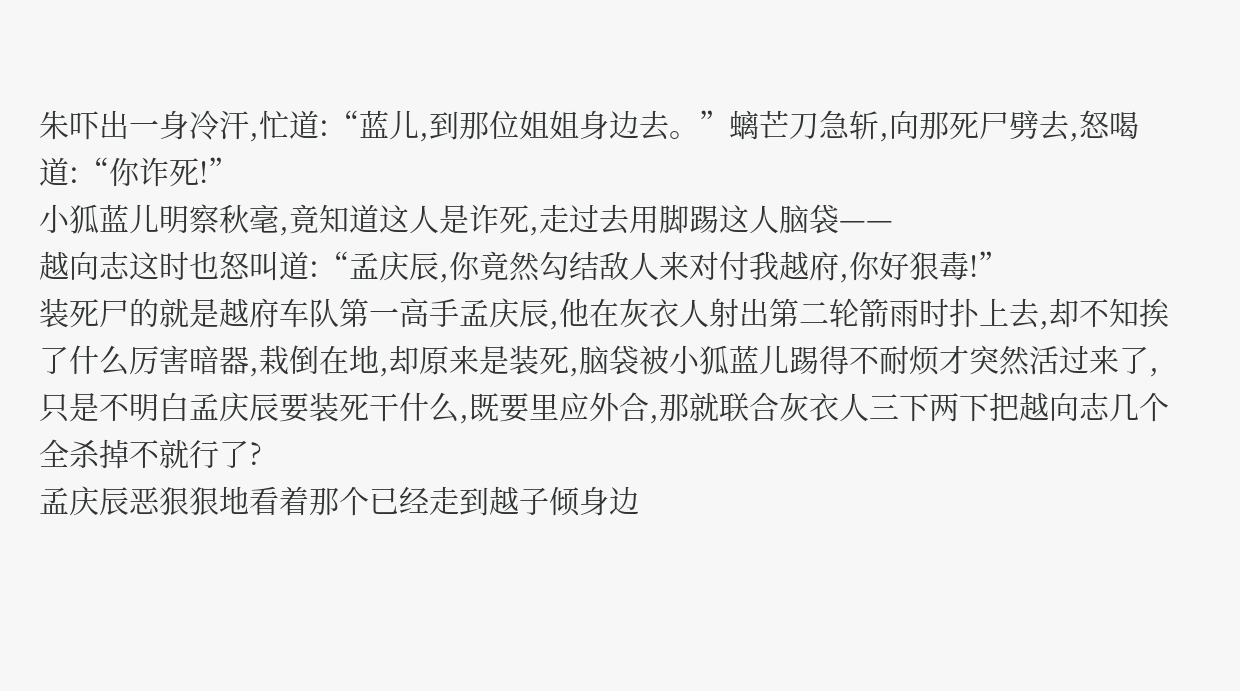朱吓出一身冷汗,忙道:“蓝儿,到那位姐姐身边去。”螭芒刀急斩,向那死尸劈去,怒喝道:“你诈死!”
小狐蓝儿明察秋毫,竟知道这人是诈死,走过去用脚踢这人脑袋——
越向志这时也怒叫道:“孟庆辰,你竟然勾结敌人来对付我越府,你好狠毒!”
装死尸的就是越府车队第一高手孟庆辰,他在灰衣人射出第二轮箭雨时扑上去,却不知挨了什么厉害暗器,栽倒在地,却原来是装死,脑袋被小狐蓝儿踢得不耐烦才突然活过来了,只是不明白孟庆辰要装死干什么,既要里应外合,那就联合灰衣人三下两下把越向志几个全杀掉不就行了?
孟庆辰恶狠狠地看着那个已经走到越子倾身边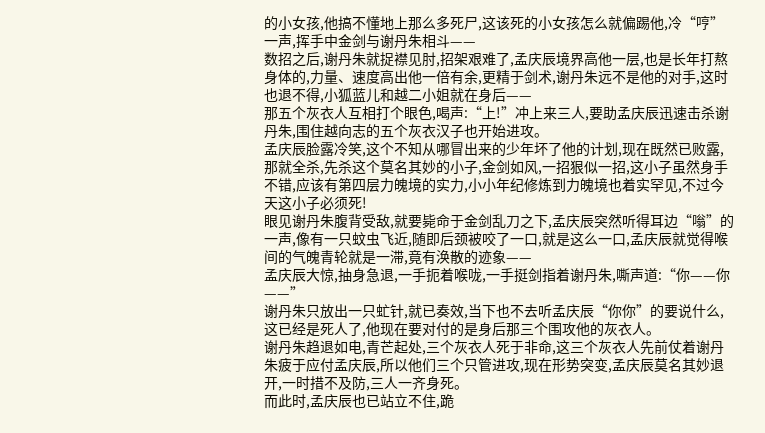的小女孩,他搞不懂地上那么多死尸,这该死的小女孩怎么就偏踢他,冷“哼”一声,挥手中金剑与谢丹朱相斗——
数招之后,谢丹朱就捉襟见肘,招架艰难了,孟庆辰境界高他一层,也是长年打熬身体的,力量、速度高出他一倍有余,更精于剑术,谢丹朱远不是他的对手,这时也退不得,小狐蓝儿和越二小姐就在身后——
那五个灰衣人互相打个眼色,喝声:“上!”冲上来三人,要助孟庆辰迅速击杀谢丹朱,围住越向志的五个灰衣汉子也开始进攻。
孟庆辰脸露冷笑,这个不知从哪冒出来的少年坏了他的计划,现在既然已败露,那就全杀,先杀这个莫名其妙的小子,金剑如风,一招狠似一招,这小子虽然身手不错,应该有第四层力魄境的实力,小小年纪修炼到力魄境也着实罕见,不过今天这小子必须死!
眼见谢丹朱腹背受敌,就要毙命于金剑乱刀之下,孟庆辰突然听得耳边“嗡”的一声,像有一只蚊虫飞近,随即后颈被咬了一口,就是这么一口,孟庆辰就觉得喉间的气魄青轮就是一滞,竟有涣散的迹象——
孟庆辰大惊,抽身急退,一手扼着喉咙,一手挺剑指着谢丹朱,嘶声道:“你——你——”
谢丹朱只放出一只虻针,就已奏效,当下也不去听孟庆辰“你你”的要说什么,这已经是死人了,他现在要对付的是身后那三个围攻他的灰衣人。
谢丹朱趋退如电,青芒起处,三个灰衣人死于非命,这三个灰衣人先前仗着谢丹朱疲于应付孟庆辰,所以他们三个只管进攻,现在形势突变,孟庆辰莫名其妙退开,一时措不及防,三人一齐身死。
而此时,孟庆辰也已站立不住,跪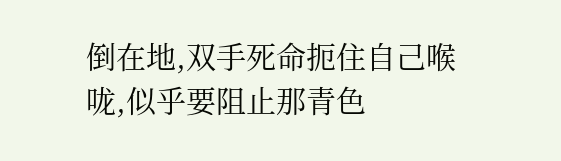倒在地,双手死命扼住自己喉咙,似乎要阻止那青色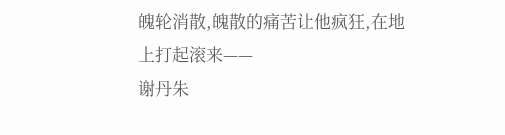魄轮消散,魄散的痛苦让他疯狂,在地上打起滚来——
谢丹朱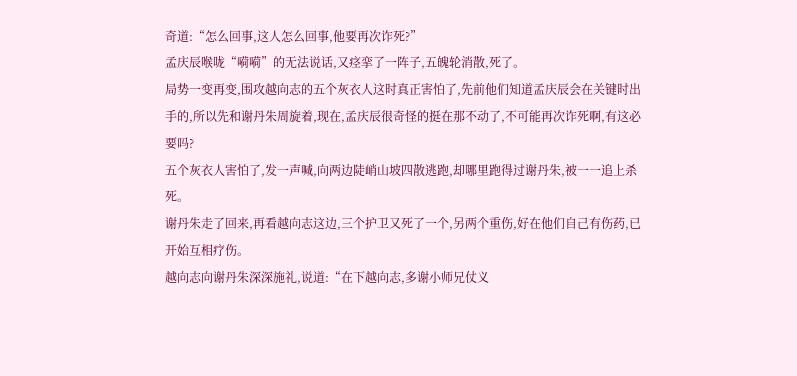奇道:“怎么回事,这人怎么回事,他要再次诈死?”
孟庆辰喉咙“嗬嗬”的无法说话,又痉挛了一阵子,五魄轮消散,死了。
局势一变再变,围攻越向志的五个灰衣人这时真正害怕了,先前他们知道孟庆辰会在关键时出手的,所以先和谢丹朱周旋着,现在,孟庆辰很奇怪的挺在那不动了,不可能再次诈死啊,有这必要吗?
五个灰衣人害怕了,发一声喊,向两边陡峭山坡四散逃跑,却哪里跑得过谢丹朱,被一一追上杀死。
谢丹朱走了回来,再看越向志这边,三个护卫又死了一个,另两个重伤,好在他们自己有伤药,已开始互相疗伤。
越向志向谢丹朱深深施礼,说道:“在下越向志,多谢小师兄仗义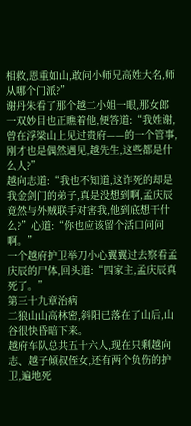相救,恩重如山,敢问小师兄高姓大名,师从哪个门派?”
谢丹朱看了那个越二小姐一眼,那女郎一双妙目也正瞧着他,便答道:“我姓谢,曾在浮梁山上见过贵府——的一个管事,刚才也是偶然遇见,越先生,这些都是什么人?”
越向志道:“我也不知道,这诈死的却是我金剑门的弟子,真是没想到啊,孟庆辰竟然与外贼联手对害我,他到底想干什么?”心道:“你也应该留个活口问问啊。”
一个越府护卫举刀小心翼翼过去察看孟庆辰的尸体,回头道:“四家主,孟庆辰真死了。”
第三十九章治病
二狼山山高林密,斜阳已落在了山后,山谷很快昏暗下来。
越府车队总共五十六人,现在只剩越向志、越子倾叔侄女,还有两个负伤的护卫,遍地死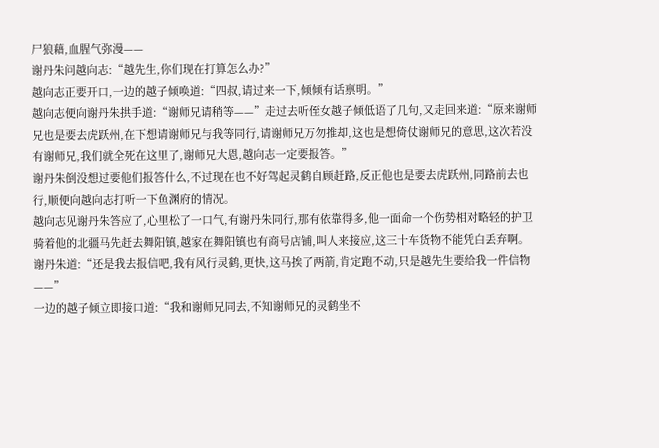尸狼藉,血腥气弥漫——
谢丹朱问越向志:“越先生,你们现在打算怎么办?”
越向志正要开口,一边的越子倾唤道:“四叔,请过来一下,倾倾有话禀明。”
越向志便向谢丹朱拱手道:“谢师兄请稍等——”走过去听侄女越子倾低语了几句,又走回来道:“原来谢师兄也是要去虎跃州,在下想请谢师兄与我等同行,请谢师兄万勿推却,这也是想倚仗谢师兄的意思,这次若没有谢师兄,我们就全死在这里了,谢师兄大恩,越向志一定要报答。”
谢丹朱倒没想过要他们报答什么,不过现在也不好驾起灵鹤自顾赶路,反正他也是要去虎跃州,同路前去也行,顺便向越向志打听一下鱼渊府的情况。
越向志见谢丹朱答应了,心里松了一口气,有谢丹朱同行,那有依靠得多,他一面命一个伤势相对略轻的护卫骑着他的北疆马先赶去舞阳镇,越家在舞阳镇也有商号店铺,叫人来接应,这三十车货物不能凭白丢弃啊。
谢丹朱道:“还是我去报信吧,我有风行灵鹤,更快,这马挨了两箭,肯定跑不动,只是越先生要给我一件信物——”
一边的越子倾立即接口道:“我和谢师兄同去,不知谢师兄的灵鹤坐不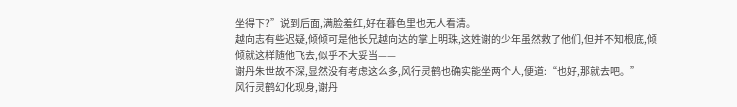坐得下?”说到后面,满脸羞红,好在暮色里也无人看清。
越向志有些迟疑,倾倾可是他长兄越向达的掌上明珠,这姓谢的少年虽然救了他们,但并不知根底,倾倾就这样随他飞去,似乎不大妥当——
谢丹朱世故不深,显然没有考虑这么多,风行灵鹤也确实能坐两个人,便道:“也好,那就去吧。”
风行灵鹤幻化现身,谢丹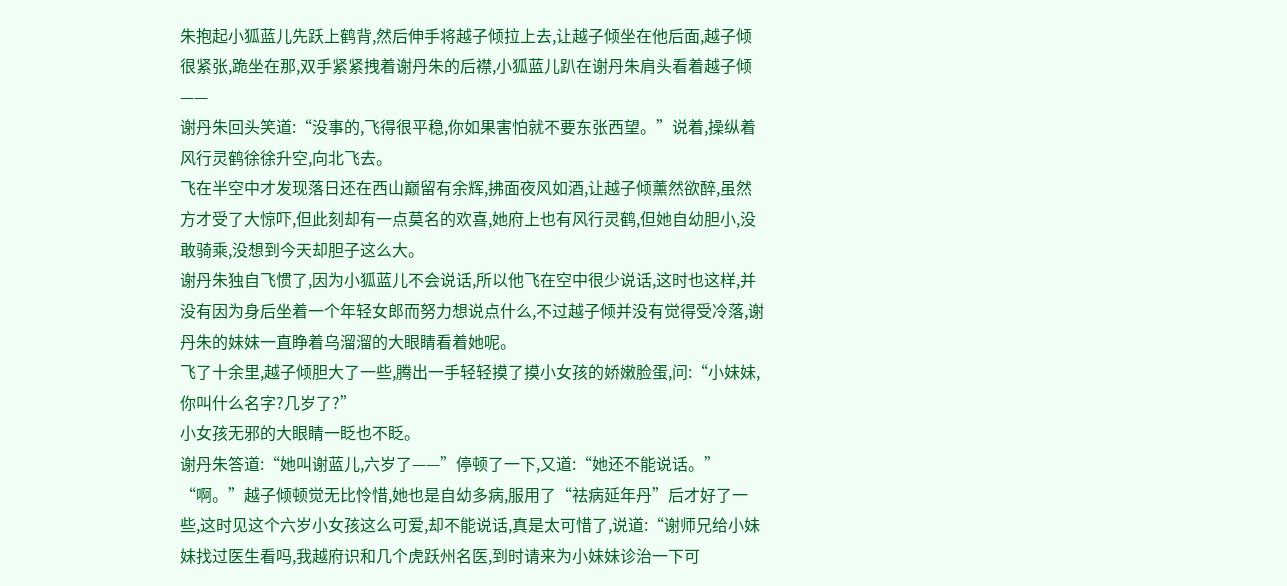朱抱起小狐蓝儿先跃上鹤背,然后伸手将越子倾拉上去,让越子倾坐在他后面,越子倾很紧张,跪坐在那,双手紧紧拽着谢丹朱的后襟,小狐蓝儿趴在谢丹朱肩头看着越子倾——
谢丹朱回头笑道:“没事的,飞得很平稳,你如果害怕就不要东张西望。”说着,操纵着风行灵鹤徐徐升空,向北飞去。
飞在半空中才发现落日还在西山巅留有余辉,拂面夜风如酒,让越子倾薰然欲醉,虽然方才受了大惊吓,但此刻却有一点莫名的欢喜,她府上也有风行灵鹤,但她自幼胆小,没敢骑乘,没想到今天却胆子这么大。
谢丹朱独自飞惯了,因为小狐蓝儿不会说话,所以他飞在空中很少说话,这时也这样,并没有因为身后坐着一个年轻女郎而努力想说点什么,不过越子倾并没有觉得受冷落,谢丹朱的妹妹一直睁着乌溜溜的大眼睛看着她呢。
飞了十余里,越子倾胆大了一些,腾出一手轻轻摸了摸小女孩的娇嫩脸蛋,问:“小妹妹,你叫什么名字?几岁了?”
小女孩无邪的大眼睛一眨也不眨。
谢丹朱答道:“她叫谢蓝儿,六岁了——”停顿了一下,又道:“她还不能说话。”
“啊。”越子倾顿觉无比怜惜,她也是自幼多病,服用了“祛病延年丹”后才好了一些,这时见这个六岁小女孩这么可爱,却不能说话,真是太可惜了,说道:“谢师兄给小妹妹找过医生看吗,我越府识和几个虎跃州名医,到时请来为小妹妹诊治一下可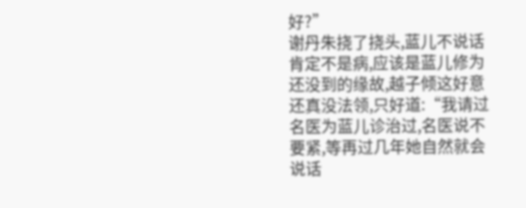好?”
谢丹朱挠了挠头,蓝儿不说话肯定不是病,应该是蓝儿修为还没到的缘故,越子倾这好意还真没法领,只好道:“我请过名医为蓝儿诊治过,名医说不要紧,等再过几年她自然就会说话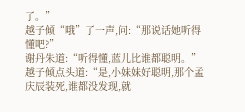了。”
越子倾“哦”了一声,问:“那说话她听得懂吧?”
谢丹朱道:“听得懂,蓝儿比谁都聪明。”
越子倾点头道:“是,小妹妹好聪明,那个孟庆辰装死,谁都没发现,就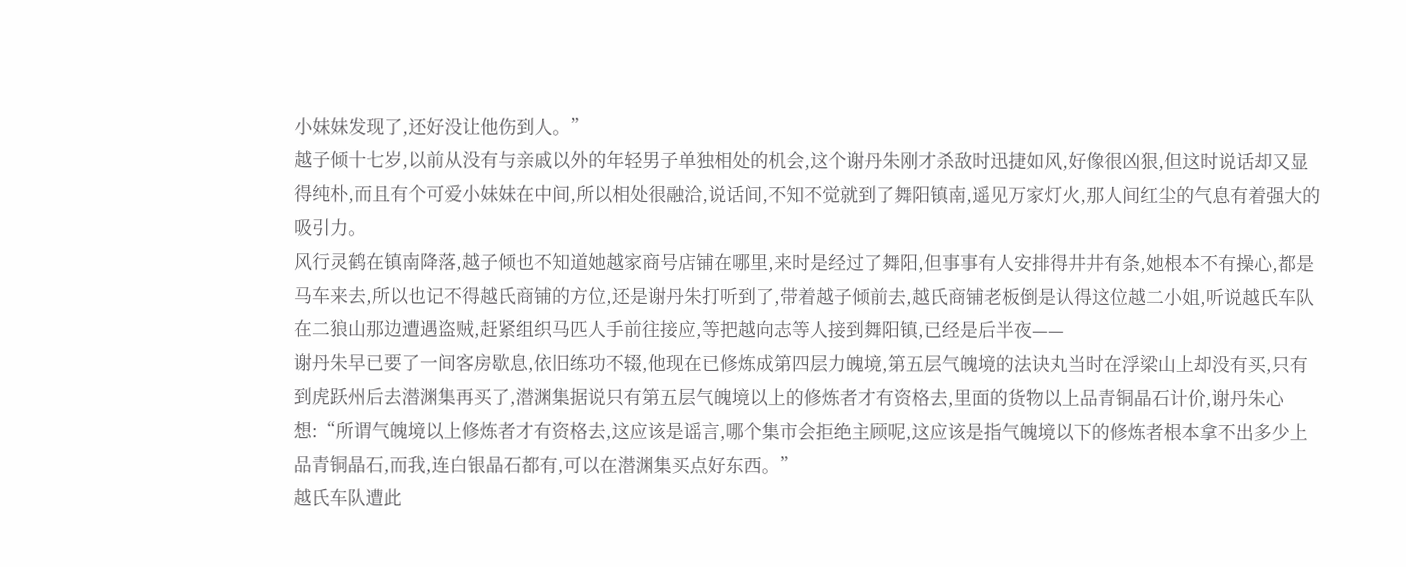小妹妹发现了,还好没让他伤到人。”
越子倾十七岁,以前从没有与亲戚以外的年轻男子单独相处的机会,这个谢丹朱刚才杀敌时迅捷如风,好像很凶狠,但这时说话却又显得纯朴,而且有个可爱小妹妹在中间,所以相处很融洽,说话间,不知不觉就到了舞阳镇南,遥见万家灯火,那人间红尘的气息有着强大的吸引力。
风行灵鹤在镇南降落,越子倾也不知道她越家商号店铺在哪里,来时是经过了舞阳,但事事有人安排得井井有条,她根本不有操心,都是马车来去,所以也记不得越氏商铺的方位,还是谢丹朱打听到了,带着越子倾前去,越氏商铺老板倒是认得这位越二小姐,听说越氏车队在二狼山那边遭遇盗贼,赶紧组织马匹人手前往接应,等把越向志等人接到舞阳镇,已经是后半夜——
谢丹朱早已要了一间客房歇息,依旧练功不辍,他现在已修炼成第四层力魄境,第五层气魄境的法诀丸当时在浮梁山上却没有买,只有到虎跃州后去潜渊集再买了,潜渊集据说只有第五层气魄境以上的修炼者才有资格去,里面的货物以上品青铜晶石计价,谢丹朱心想:“所谓气魄境以上修炼者才有资格去,这应该是谣言,哪个集市会拒绝主顾呢,这应该是指气魄境以下的修炼者根本拿不出多少上品青铜晶石,而我,连白银晶石都有,可以在潜渊集买点好东西。”
越氏车队遭此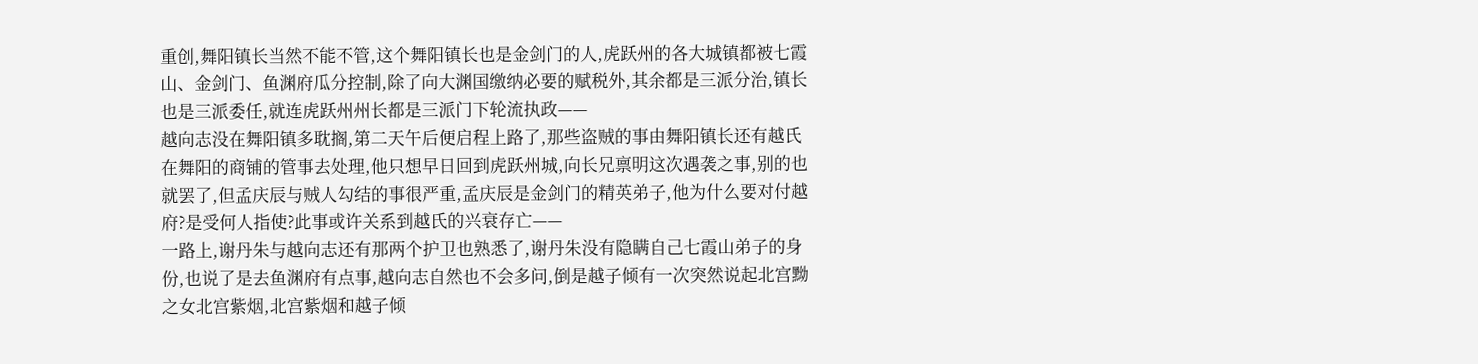重创,舞阳镇长当然不能不管,这个舞阳镇长也是金剑门的人,虎跃州的各大城镇都被七霞山、金剑门、鱼渊府瓜分控制,除了向大渊国缴纳必要的赋税外,其余都是三派分治,镇长也是三派委任,就连虎跃州州长都是三派门下轮流执政——
越向志没在舞阳镇多耽搁,第二天午后便启程上路了,那些盗贼的事由舞阳镇长还有越氏在舞阳的商铺的管事去处理,他只想早日回到虎跃州城,向长兄禀明这次遇袭之事,别的也就罢了,但孟庆辰与贼人勾结的事很严重,孟庆辰是金剑门的精英弟子,他为什么要对付越府?是受何人指使?此事或许关系到越氏的兴衰存亡——
一路上,谢丹朱与越向志还有那两个护卫也熟悉了,谢丹朱没有隐瞒自己七霞山弟子的身份,也说了是去鱼渊府有点事,越向志自然也不会多问,倒是越子倾有一次突然说起北宫黝之女北宫紫烟,北宫紫烟和越子倾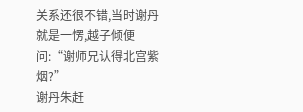关系还很不错,当时谢丹就是一愣,越子倾便问:“谢师兄认得北宫紫烟?”
谢丹朱赶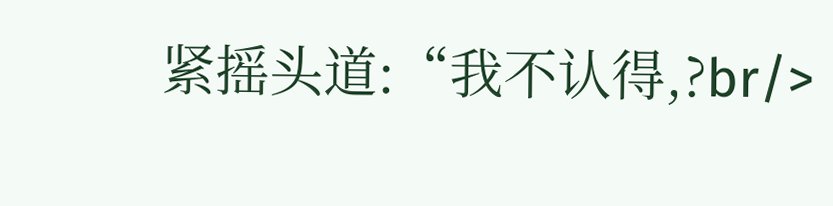紧摇头道:“我不认得,?br/>